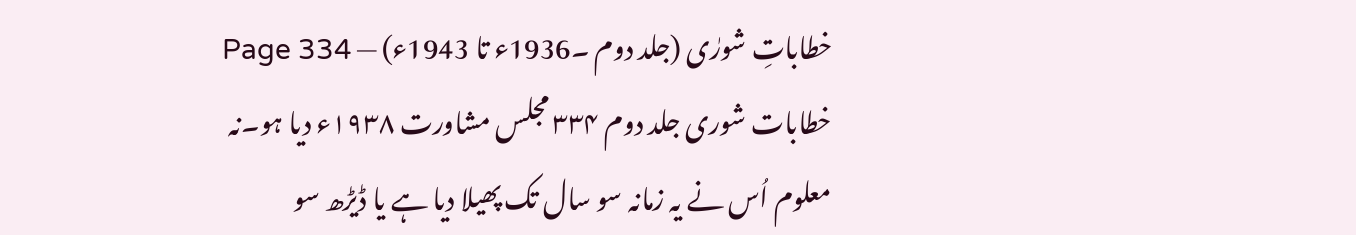خطاباتِ شورٰی (جلد دوم ۔1936ء تا 1943ء) — Page 334
خطابات شوری جلد دوم ۳۳۴ مجلس مشاورت ۱۹۳۸ء دیا ہو۔نہ معلوم اُس نے یہ زمانہ سو سال تک پھیلا دیا ہے یا ڈیڑھ سو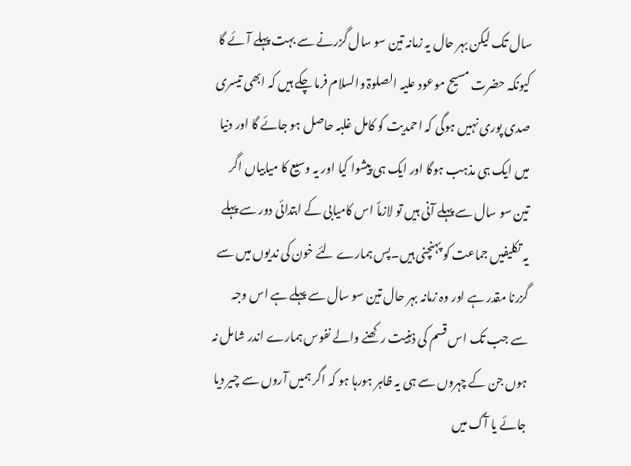سال تک لیکن بہر حال یہ زمانہ تین سو سال گزرنے سے بہت پہلے آئے گا کیونکہ حضرت مسیح موعود علیہ الصلوۃ والسلام فرما چکے ہیں کہ ابھی تیسری صدی پوری نہیں ہوگی کہ احمدیت کو کامل غلبہ حاصل ہو جائے گا اور دنیا میں ایک ہی مذہب ہوگا اور ایک ہی پیشوا کیا اور یہ وسیع کا میابیاں اگر تین سو سال سے پہلے آنی ہیں تو لازماً اس کامیابی کے ابتدائی دور سے پہلے یہ تکلیفیں جماعت کو پہنچنی ہیں۔پس ہمارے لئے خون کی ندیوں میں سے گزرنا مقدر ہے اور وہ زمانہ بہر حال تین سو سال سے پہلے ہے اس وجہ سے جب تک اس قسم کی ذہنیت رکھنے والے نفوس ہمارے اندر شامل نہ ہوں جن کے چہروں سے ہی یہ ظاہر ہورہا ہو کہ اگر ہمیں آروں سے چیر دیا جائے یا آگ میں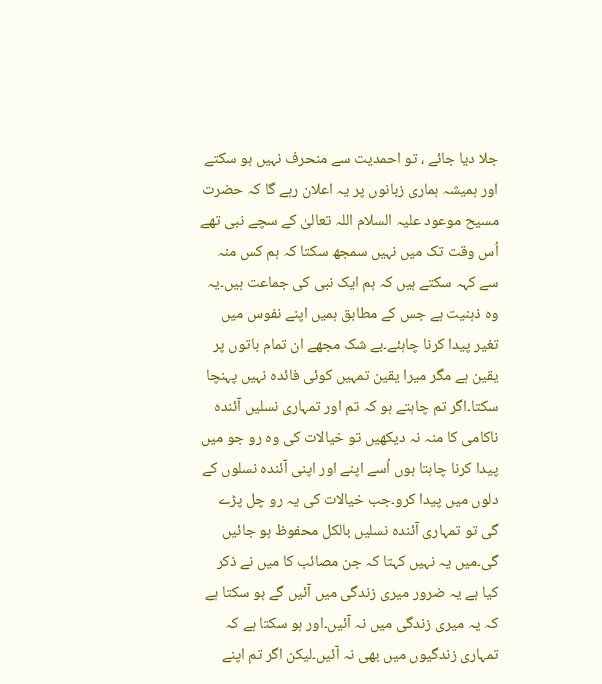جلا دیا جائے ، تو احمدیت سے منحرف نہیں ہو سکتے اور ہمیشہ ہماری زبانوں پر یہ اعلان رہے گا کہ حضرت مسیح موعود علیہ السلام اللہ تعالیٰ کے سچے نبی تھے اُس وقت تک میں نہیں سمجھ سکتا کہ ہم کس منہ سے کہہ سکتے ہیں کہ ہم ایک نبی کی جماعت ہیں۔یہ وہ ذہنیت ہے جس کے مطابق ہمیں اپنے نفوس میں تغیر پیدا کرنا چاہئے۔بے شک مجھے ان تمام باتوں پر یقین ہے مگر میرا یقین تمہیں کوئی فائدہ نہیں پہنچا سکتا۔اگر تم چاہتے ہو کہ تم اور تمہاری نسلیں آئندہ ناکامی کا منہ نہ دیکھیں تو خیالات کی وہ رو جو میں پیدا کرنا چاہتا ہوں اُسے اپنے اور اپنی آئندہ نسلوں کے دلوں میں پیدا کرو۔جب خیالات کی یہ رو چل پڑے گی تو تمہاری آئندہ نسلیں بالکل محفوظ ہو جائیں گی۔میں یہ نہیں کہتا کہ جن مصائب کا میں نے ذکر کیا ہے یہ ضرور میری زندگی میں آئیں گے ہو سکتا ہے کہ یہ میری زندگی میں نہ آئیں۔اور ہو سکتا ہے کہ تمہاری زندگیوں میں بھی نہ آئیں۔لیکن اگر تم اپنے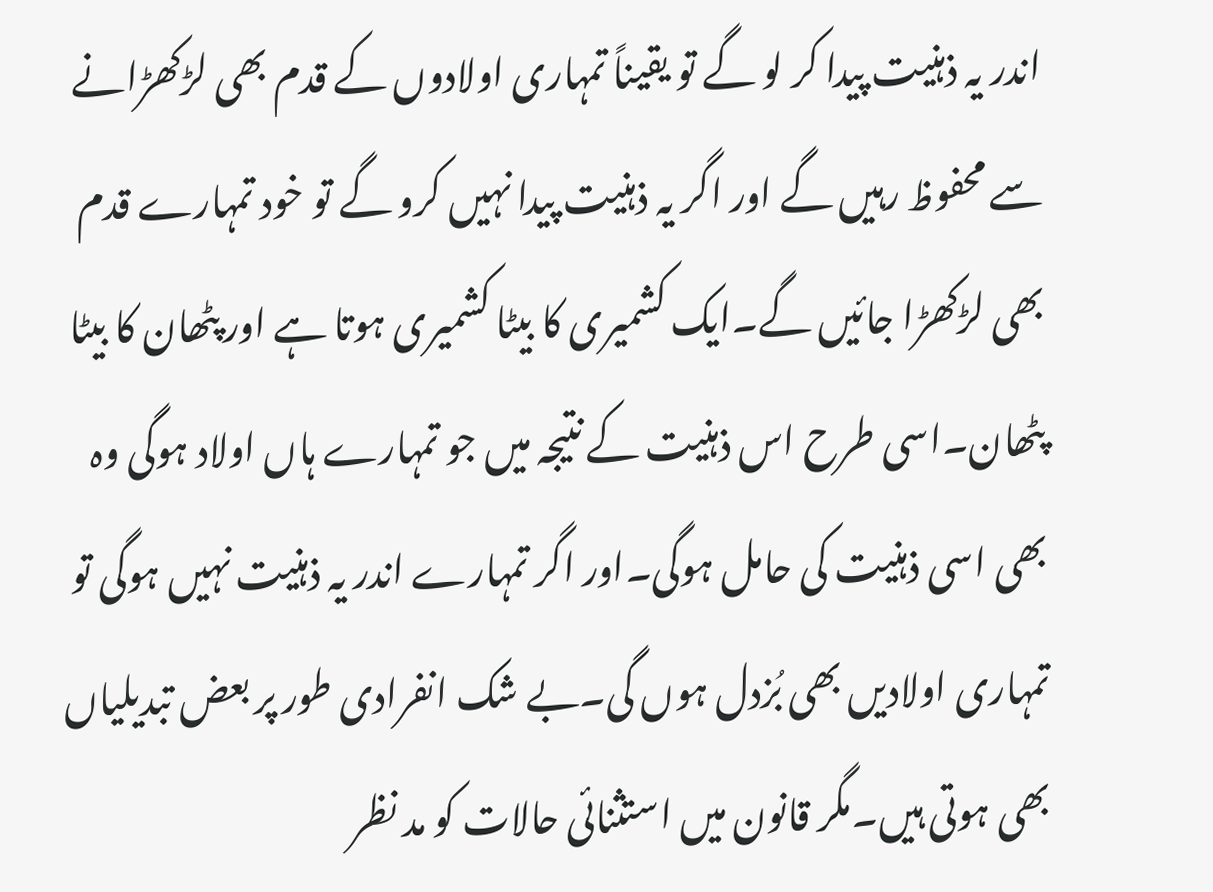اندر یہ ذہنیت پیدا کر لو گے تو یقیناً تمہاری اولادوں کے قدم بھی لڑکھڑانے سے محفوظ رہیں گے اور اگر یہ ذہنیت پیدا نہیں کرو گے تو خود تمہارے قدم بھی لڑکھڑا جائیں گے۔ایک کشمیری کا بیٹا کشمیری ہوتا ہے اور پٹھان کا بیٹا پٹھان۔اسی طرح اس ذہنیت کے نتیجہ میں جو تمہارے ہاں اولاد ہوگی وہ بھی اسی ذہنیت کی حامل ہوگی۔اور اگر تمہارے اندر یہ ذہنیت نہیں ہوگی تو تمہاری اولادیں بھی بُزدل ہوں گی۔بے شک انفرادی طور پر بعض تبدیلیاں بھی ہوتی ہیں۔مگر قانون میں استثنائی حالات کو مد نظر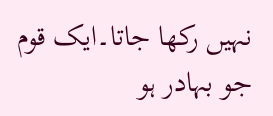نہیں رکھا جاتا۔ایک قوم جو بہادر ہو